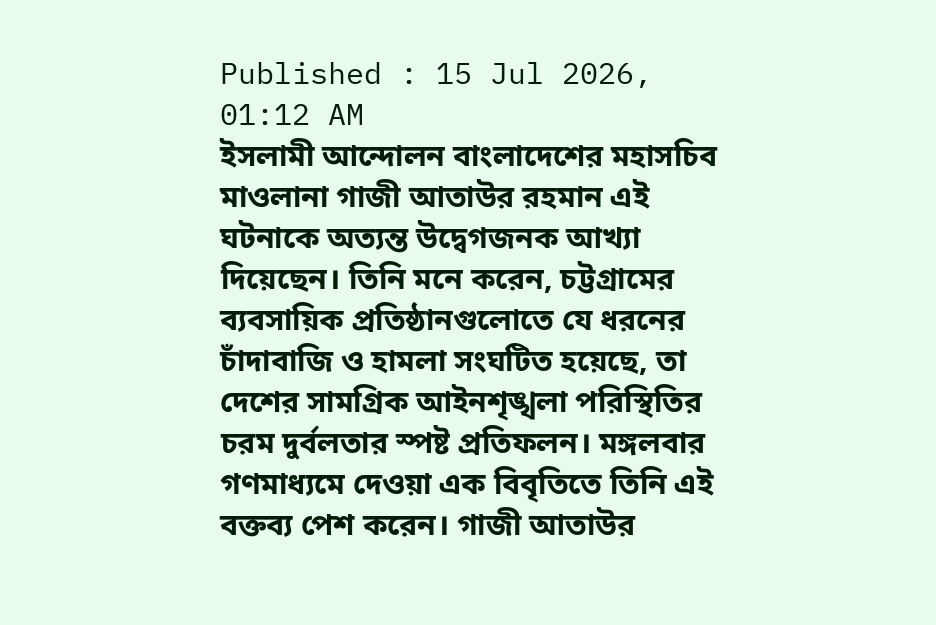Published : 15 Jul 2026, 01:12 AM
ইসলামী আন্দোলন বাংলাদেশের মহাসচিব মাওলানা গাজী আতাউর রহমান এই ঘটনাকে অত্যন্ত উদ্বেগজনক আখ্যা দিয়েছেন। তিনি মনে করেন, চট্টগ্রামের ব্যবসায়িক প্রতিষ্ঠানগুলোতে যে ধরনের চাঁদাবাজি ও হামলা সংঘটিত হয়েছে, তা দেশের সামগ্রিক আইনশৃঙ্খলা পরিস্থিতির চরম দুর্বলতার স্পষ্ট প্রতিফলন। মঙ্গলবার গণমাধ্যমে দেওয়া এক বিবৃতিতে তিনি এই বক্তব্য পেশ করেন। গাজী আতাউর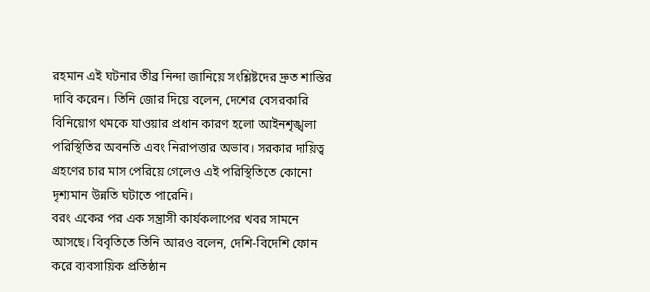রহমান এই ঘটনার তীব্র নিন্দা জানিয়ে সংশ্লিষ্টদের দ্রুত শাস্তির দাবি করেন। তিনি জোর দিয়ে বলেন, দেশের বেসরকারি বিনিয়োগ থমকে যাওয়ার প্রধান কারণ হলো আইনশৃঙ্খলা পরিস্থিতির অবনতি এবং নিরাপত্তার অভাব। সরকার দায়িত্ব গ্রহণের চার মাস পেরিয়ে গেলেও এই পরিস্থিতিতে কোনো দৃশ্যমান উন্নতি ঘটাতে পারেনি।
বরং একের পর এক সন্ত্রাসী কার্যকলাপের খবর সামনে আসছে। বিবৃতিতে তিনি আরও বলেন, দেশি-বিদেশি ফোন করে ব্যবসায়িক প্রতিষ্ঠান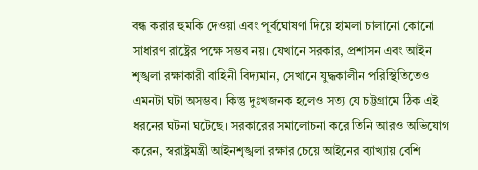বন্ধ করার হুমকি দেওয়া এবং পূর্বঘোষণা দিয়ে হামলা চালানো কোনো সাধারণ রাষ্ট্রের পক্ষে সম্ভব নয়। যেখানে সরকার, প্রশাসন এবং আইন শৃঙ্খলা রক্ষাকারী বাহিনী বিদ্যমান, সেখানে যুদ্ধকালীন পরিস্থিতিতেও এমনটা ঘটা অসম্ভব। কিন্তু দুঃখজনক হলেও সত্য যে চট্টগ্রামে ঠিক এই ধরনের ঘটনা ঘটেছে। সরকারের সমালোচনা করে তিনি আরও অভিযোগ করেন, স্বরাষ্ট্রমন্ত্রী আইনশৃঙ্খলা রক্ষার চেয়ে আইনের ব্যাখ্যায় বেশি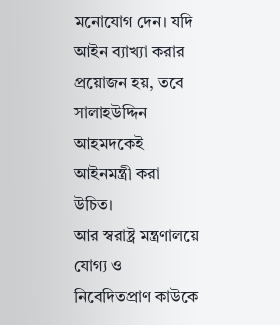মনোযোগ দেন। যদি আইন ব্যাখ্যা করার প্রয়োজন হয়, তবে সালাহউদ্দিন আহমদকেই আইনমন্ত্রী করা উচিত।
আর স্বরাষ্ট্র মন্ত্রণালয়ে যোগ্য ও নিবেদিতপ্রাণ কাউকে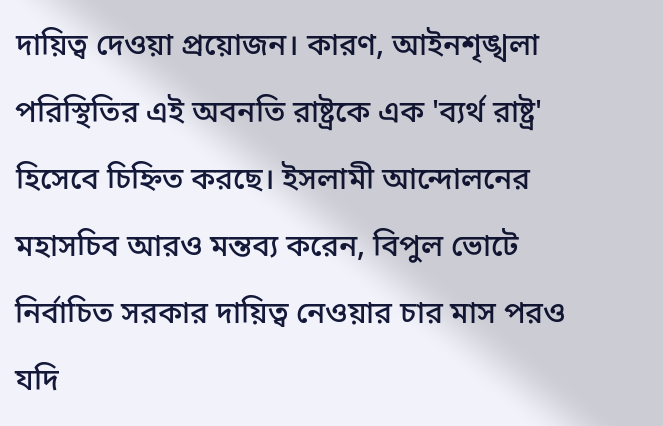দায়িত্ব দেওয়া প্রয়োজন। কারণ, আইনশৃঙ্খলা পরিস্থিতির এই অবনতি রাষ্ট্রকে এক 'ব্যর্থ রাষ্ট্র' হিসেবে চিহ্নিত করছে। ইসলামী আন্দোলনের মহাসচিব আরও মন্তব্য করেন, বিপুল ভোটে নির্বাচিত সরকার দায়িত্ব নেওয়ার চার মাস পরও যদি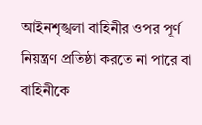আইনশৃঙ্খলা বাহিনীর ওপর পূর্ণ নিয়ন্ত্রণ প্রতিষ্ঠা করতে না পারে বা বাহিনীকে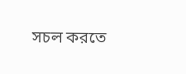সচল করতে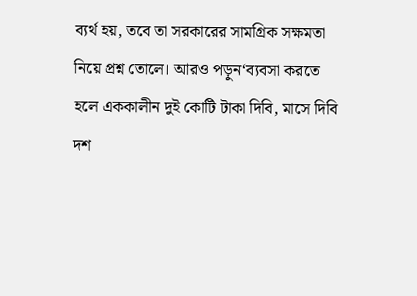ব্যর্থ হয়, তবে তা সরকারের সামগ্রিক সক্ষমতা নিয়ে প্রশ্ন তোলে। আরও পড়ুন‘ব্যবসা করতে হলে এককালীন দুই কোটি টাকা দিবি, মাসে দিবি দশ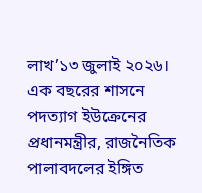লাখ’১৩ জুলাই ২০২৬।
এক বছরের শাসনে পদত্যাগ ইউক্রেনের প্রধানমন্ত্রীর, রাজনৈতিক পালাবদলের ইঙ্গিত